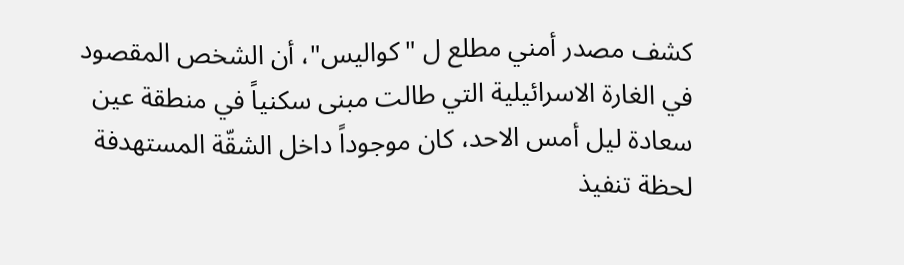كشف مصدر أمني مطلع ل "كواليس"، أن الشخص المقصود في الغارة الاسرائيلية التي طالت مبنى سكنياً في منطقة عين سعادة ليل أمس الاحد، كان موجوداً داخل الشقّة المستهدفة لحظة تنفيذ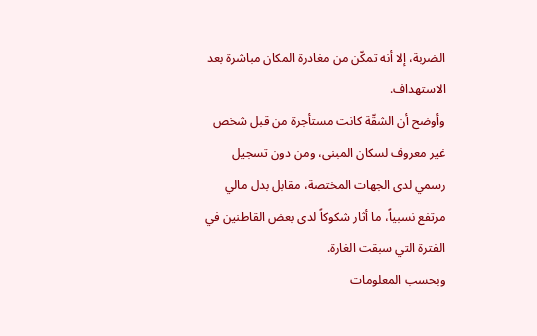الضربة، إلا أنه تمكّن من مغادرة المكان مباشرة بعد الاستهداف.
وأوضح أن الشقّة كانت مستأجرة من قبل شخص غير معروف لسكان المبنى، ومن دون تسجيل رسمي لدى الجهات المختصة، مقابل بدل مالي مرتفع نسبياً، ما أثار شكوكاً لدى بعض القاطنين في الفترة التي سبقت الغارة.
وبحسب المعلومات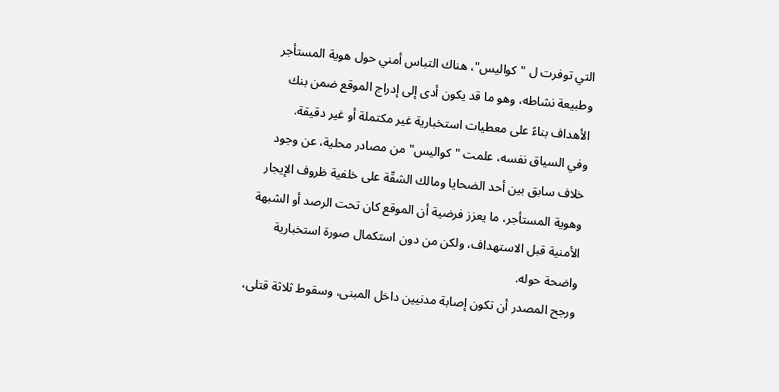التي توفرت ل "كواليس"، هناك التباس أمني حول هوية المستأجر وطبيعة نشاطه، وهو ما قد يكون أدى إلى إدراج الموقع ضمن بنك الأهداف بناءً على معطيات استخبارية غير مكتملة أو غير دقيقة.
وفي السياق نفسه، علمت "كواليس" من مصادر محلية، عن وجود خلاف سابق بين أحد الضحايا ومالك الشقّة على خلفية ظروف الإيجار وهوية المستأجر، ما يعزز فرضية أن الموقع كان تحت الرصد أو الشبهة الأمنية قبل الاستهداف، ولكن من دون استكمال صورة استخبارية واضحة حوله.
ورجح المصدر أن تكون إصابة مدنيين داخل المبنى، وسقوط ثلاثة قتلى،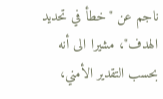ناجم عن "خطأ في تحديد الهدف"، مشيرا الى أنه
بحسب التقدير الأمني،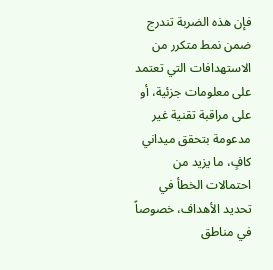فإن هذه الضربة تندرج ضمن نمط متكرر من الاستهدافات التي تعتمد على معلومات جزئية، أو على مراقبة تقنية غير مدعومة بتحقق ميداني كافٍ، ما يزيد من احتمالات الخطأ في تحديد الأهداف، خصوصاً في مناطق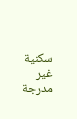سكنية غير مدرجة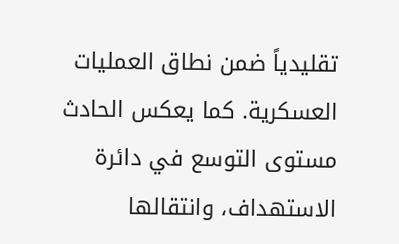تقليدياً ضمن نطاق العمليات العسكرية. كما يعكس الحادث مستوى التوسع في دائرة الاستهداف، وانتقالها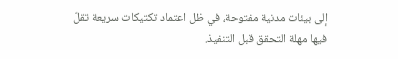إلى بيئات مدنية مفتوحة، في ظل اعتماد تكتيكات سريعة تقلّ فيها مهلة التحقق قبل التنفيذ.